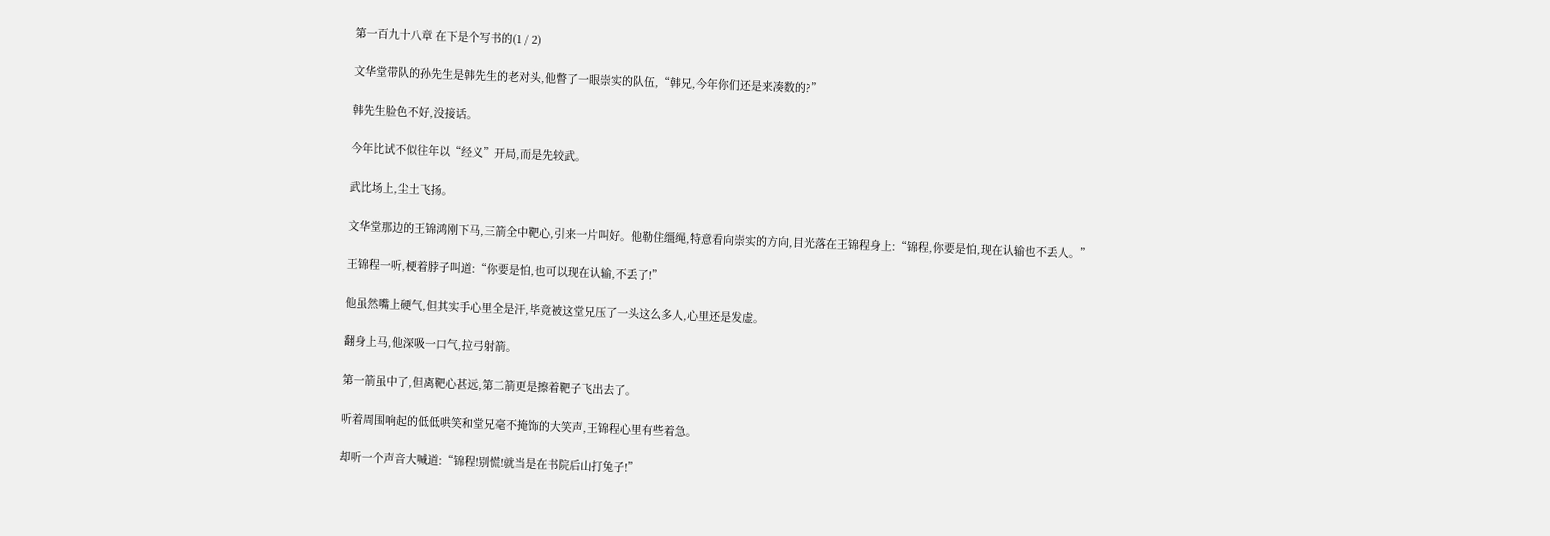第一百九十八章 在下是个写书的(1 / 2)

文华堂带队的孙先生是韩先生的老对头,他瞥了一眼崇实的队伍,“韩兄,今年你们还是来凑数的?”

韩先生脸色不好,没接话。

今年比试不似往年以“经义”开局,而是先较武。

武比场上,尘土飞扬。

文华堂那边的王锦鸿刚下马,三箭全中靶心,引来一片叫好。他勒住缰绳,特意看向崇实的方向,目光落在王锦程身上:“锦程,你要是怕,现在认输也不丢人。”

王锦程一听,梗着脖子叫道:“你要是怕,也可以现在认输,不丢了!”

他虽然嘴上硬气,但其实手心里全是汗,毕竟被这堂兄压了一头这么多人,心里还是发虚。

翻身上马,他深吸一口气,拉弓射箭。

第一箭虽中了,但离靶心甚远,第二箭更是擦着靶子飞出去了。

听着周围响起的低低哄笑和堂兄毫不掩饰的大笑声,王锦程心里有些着急。

却听一个声音大喊道:“锦程!别慌!就当是在书院后山打兔子!”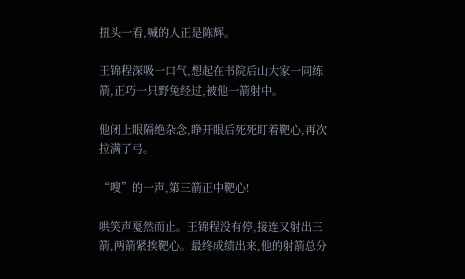扭头一看,喊的人正是陈辉。

王锦程深吸一口气,想起在书院后山大家一同练箭,正巧一只野兔经过,被他一箭射中。

他闭上眼隔绝杂念,睁开眼后死死盯着靶心,再次拉满了弓。

“嗖”的一声,第三箭正中靶心!

哄笑声戛然而止。王锦程没有停,接连又射出三箭,两箭紧挨靶心。最终成绩出来,他的射箭总分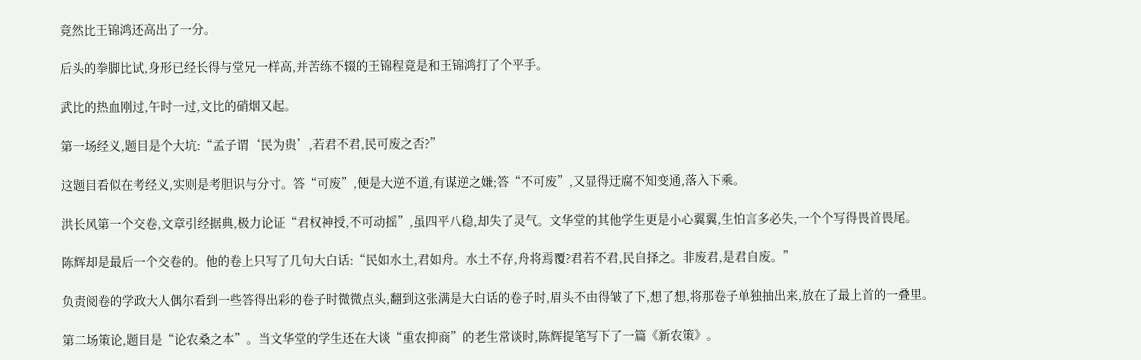竟然比王锦鸿还高出了一分。

后头的拳脚比试,身形已经长得与堂兄一样高,并苦练不辍的王锦程竟是和王锦鸿打了个平手。

武比的热血刚过,午时一过,文比的硝烟又起。

第一场经义,题目是个大坑:“孟子谓‘民为贵’,若君不君,民可废之否?”

这题目看似在考经义,实则是考胆识与分寸。答“可废”,便是大逆不道,有谋逆之嫌;答“不可废”,又显得迂腐不知变通,落入下乘。

洪长风第一个交卷,文章引经据典,极力论证“君权神授,不可动摇”,虽四平八稳,却失了灵气。文华堂的其他学生更是小心翼翼,生怕言多必失,一个个写得畏首畏尾。

陈辉却是最后一个交卷的。他的卷上只写了几句大白话:“民如水土,君如舟。水土不存,舟将焉覆?君若不君,民自择之。非废君,是君自废。”

负责阅卷的学政大人偶尔看到一些答得出彩的卷子时微微点头,翻到这张满是大白话的卷子时,眉头不由得皱了下,想了想,将那卷子单独抽出来,放在了最上首的一叠里。

第二场策论,题目是“论农桑之本”。当文华堂的学生还在大谈“重农抑商”的老生常谈时,陈辉提笔写下了一篇《新农策》。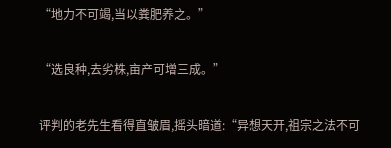“地力不可竭,当以粪肥养之。”

“选良种,去劣株,亩产可增三成。”

评判的老先生看得直皱眉,摇头暗道:“异想天开,祖宗之法不可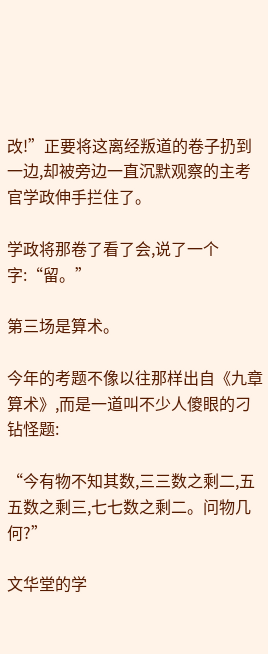改!”正要将这离经叛道的卷子扔到一边,却被旁边一直沉默观察的主考官学政伸手拦住了。

学政将那卷了看了会,说了一个字:“留。”

第三场是算术。

今年的考题不像以往那样出自《九章算术》,而是一道叫不少人傻眼的刁钻怪题:

“今有物不知其数,三三数之剩二,五五数之剩三,七七数之剩二。问物几何?”

文华堂的学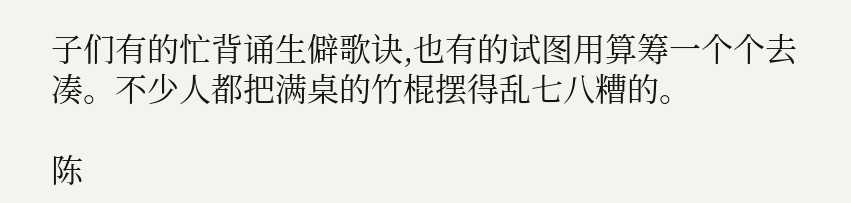子们有的忙背诵生僻歌诀,也有的试图用算筹一个个去凑。不少人都把满桌的竹棍摆得乱七八糟的。

陈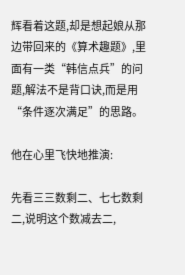辉看着这题,却是想起娘从那边带回来的《算术趣题》,里面有一类“韩信点兵”的问题,解法不是背口诀,而是用“条件逐次满足”的思路。

他在心里飞快地推演:

先看三三数剩二、七七数剩二,说明这个数减去二,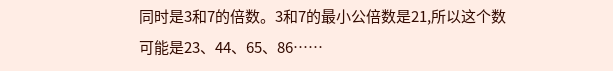同时是3和7的倍数。3和7的最小公倍数是21,所以这个数可能是23、44、65、86……